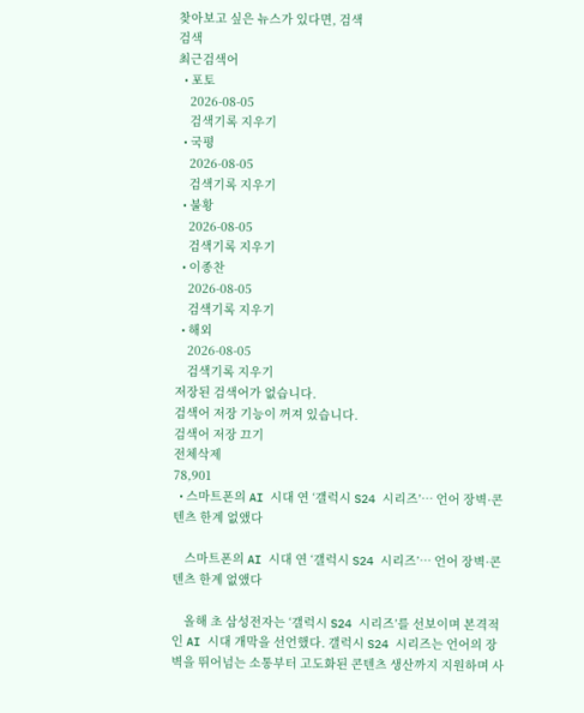찾아보고 싶은 뉴스가 있다면, 검색
검색
최근검색어
  • 포토
    2026-08-05
    검색기록 지우기
  • 국평
    2026-08-05
    검색기록 지우기
  • 불황
    2026-08-05
    검색기록 지우기
  • 이종찬
    2026-08-05
    검색기록 지우기
  • 해외
    2026-08-05
    검색기록 지우기
저장된 검색어가 없습니다.
검색어 저장 기능이 꺼져 있습니다.
검색어 저장 끄기
전체삭제
78,901
  • 스마트폰의 AI 시대 연 ‘갤럭시 S24 시리즈’… 언어 장벽·콘텐츠 한계 없앴다

    스마트폰의 AI 시대 연 ‘갤럭시 S24 시리즈’… 언어 장벽·콘텐츠 한계 없앴다

    올해 초 삼성전자는 ‘갤럭시 S24 시리즈’를 선보이며 본격적인 AI 시대 개막을 선언했다. 갤럭시 S24 시리즈는 언어의 장벽을 뛰어넘는 소통부터 고도화된 콘텐츠 생산까지 지원하며 사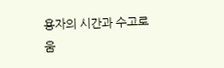용자의 시간과 수고로움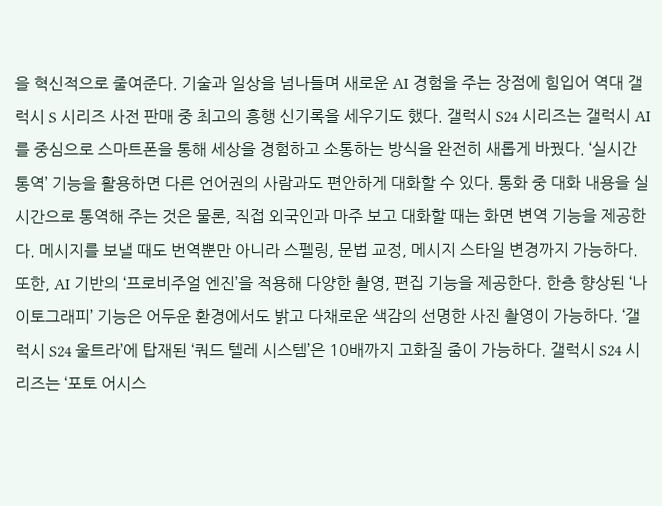을 혁신적으로 줄여준다. 기술과 일상을 넘나들며 새로운 AI 경험을 주는 장점에 힘입어 역대 갤럭시 S 시리즈 사전 판매 중 최고의 흥행 신기록을 세우기도 했다. 갤럭시 S24 시리즈는 갤럭시 AI를 중심으로 스마트폰을 통해 세상을 경험하고 소통하는 방식을 완전히 새롭게 바꿨다. ‘실시간 통역’ 기능을 활용하면 다른 언어권의 사람과도 편안하게 대화할 수 있다. 통화 중 대화 내용을 실시간으로 통역해 주는 것은 물론, 직접 외국인과 마주 보고 대화할 때는 화면 변역 기능을 제공한다. 메시지를 보낼 때도 번역뿐만 아니라 스펠링, 문법 교정, 메시지 스타일 변경까지 가능하다. 또한, AI 기반의 ‘프로비주얼 엔진’을 적용해 다양한 촬영, 편집 기능을 제공한다. 한층 향상된 ‘나이토그래피’ 기능은 어두운 환경에서도 밝고 다채로운 색감의 선명한 사진 촬영이 가능하다. ‘갤럭시 S24 울트라’에 탑재된 ‘쿼드 텔레 시스템’은 10배까지 고화질 줌이 가능하다. 갤럭시 S24 시리즈는 ‘포토 어시스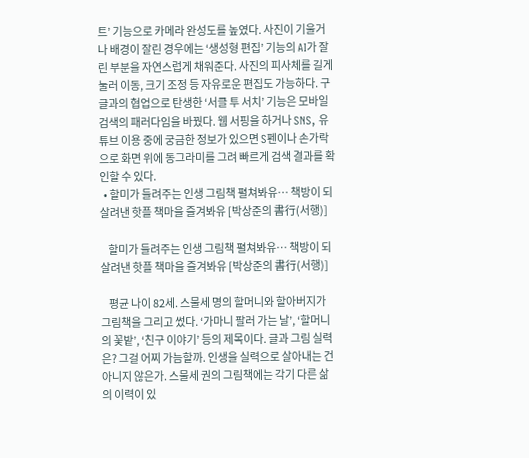트’ 기능으로 카메라 완성도를 높였다. 사진이 기울거나 배경이 잘린 경우에는 ‘생성형 편집’ 기능의 AI가 잘린 부분을 자연스럽게 채워준다. 사진의 피사체를 길게 눌러 이동, 크기 조정 등 자유로운 편집도 가능하다. 구글과의 협업으로 탄생한 ‘서클 투 서치’ 기능은 모바일 검색의 패러다임을 바꿨다. 웹 서핑을 하거나 SNS, 유튜브 이용 중에 궁금한 정보가 있으면 S펜이나 손가락으로 화면 위에 동그라미를 그려 빠르게 검색 결과를 확인할 수 있다.
  • 할미가 들려주는 인생 그림책 펼쳐봐유… 책방이 되살려낸 핫플 책마을 즐겨봐유 [박상준의 書行(서행)]

    할미가 들려주는 인생 그림책 펼쳐봐유… 책방이 되살려낸 핫플 책마을 즐겨봐유 [박상준의 書行(서행)]

    평균 나이 82세. 스물세 명의 할머니와 할아버지가 그림책을 그리고 썼다. ‘가마니 팔러 가는 날’, ‘할머니의 꽃밭’, ‘친구 이야기’ 등의 제목이다. 글과 그림 실력은? 그걸 어찌 가늠할까. 인생을 실력으로 살아내는 건 아니지 않은가. 스물세 권의 그림책에는 각기 다른 삶의 이력이 있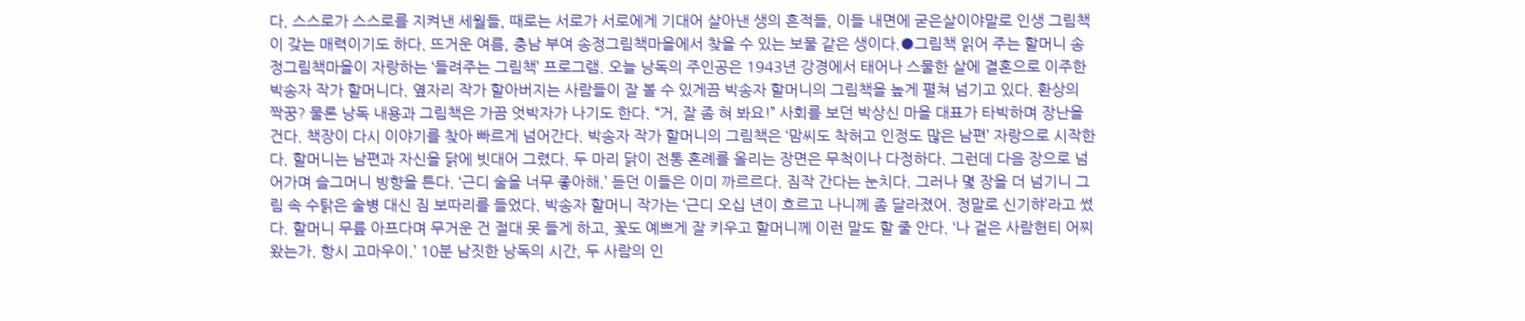다. 스스로가 스스로를 지켜낸 세월들, 때로는 서로가 서로에게 기대어 살아낸 생의 흔적들, 이들 내면에 굳은살이야말로 인생 그림책이 갖는 매력이기도 하다. 뜨거운 여름, 충남 부여 송정그림책마을에서 찾을 수 있는 보물 같은 생이다.●그림책 읽어 주는 할머니 송정그림책마을이 자랑하는 ‘들려주는 그림책’ 프로그램. 오늘 낭독의 주인공은 1943년 강경에서 태어나 스물한 살에 결혼으로 이주한 박송자 작가 할머니다. 옆자리 작가 할아버지는 사람들이 잘 볼 수 있게끔 박송자 할머니의 그림책을 높게 펼쳐 넘기고 있다. 환상의 짝꿍? 물론 낭독 내용과 그림책은 가끔 엇박자가 나기도 한다. “거, 잘 좀 혀 봐요!” 사회를 보던 박상신 마을 대표가 타박하며 장난을 건다. 책장이 다시 이야기를 찾아 빠르게 넘어간다. 박송자 작가 할머니의 그림책은 ‘맘씨도 착허고 인정도 많은 남편’ 자랑으로 시작한다. 할머니는 남편과 자신을 닭에 빗대어 그렸다. 두 마리 닭이 전통 혼례를 올리는 장면은 무척이나 다정하다. 그런데 다음 장으로 넘어가며 슬그머니 방향을 튼다. ‘근디 술을 너무 좋아해.’ 듣던 이들은 이미 까르르다. 짐작 간다는 눈치다. 그러나 몇 장을 더 넘기니 그림 속 수탉은 술병 대신 짐 보따리를 들었다. 박송자 할머니 작가는 ‘근디 오십 년이 흐르고 나니께 좀 달라졌어. 정말로 신기햐’라고 썼다. 할머니 무릎 아프다며 무거운 건 절대 못 들게 하고, 꽃도 예쁘게 잘 키우고 할머니께 이런 말도 할 줄 안다. ‘나 겉은 사람헌티 어찌 왔는가. 항시 고마우이.’ 10분 남짓한 낭독의 시간, 두 사람의 인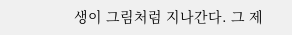생이 그림처럼 지나간다. 그 제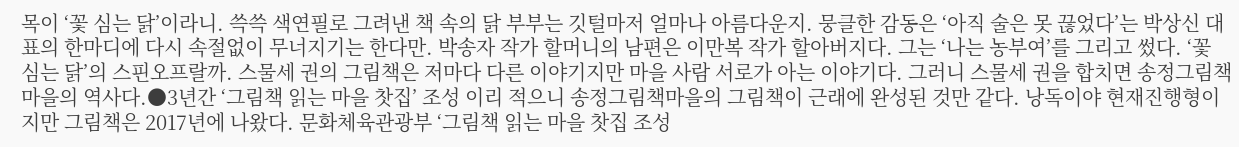목이 ‘꽃 심는 닭’이라니. 쓱쓱 색연필로 그려낸 책 속의 닭 부부는 깃털마저 얼마나 아름다운지. 뭉클한 감동은 ‘아직 술은 못 끊었다’는 박상신 대표의 한마디에 다시 속절없이 무너지기는 한다만. 박송자 작가 할머니의 남편은 이만복 작가 할아버지다. 그는 ‘나는 농부여’를 그리고 썼다. ‘꽃 심는 닭’의 스핀오프랄까. 스물세 권의 그림책은 저마다 다른 이야기지만 마을 사람 서로가 아는 이야기다. 그러니 스물세 권을 합치면 송정그림책마을의 역사다.●3년간 ‘그림책 읽는 마을 찻집’ 조성 이리 적으니 송정그림책마을의 그림책이 근래에 완성된 것만 같다. 낭독이야 현재진행형이지만 그림책은 2017년에 나왔다. 문화체육관광부 ‘그림책 읽는 마을 찻집 조성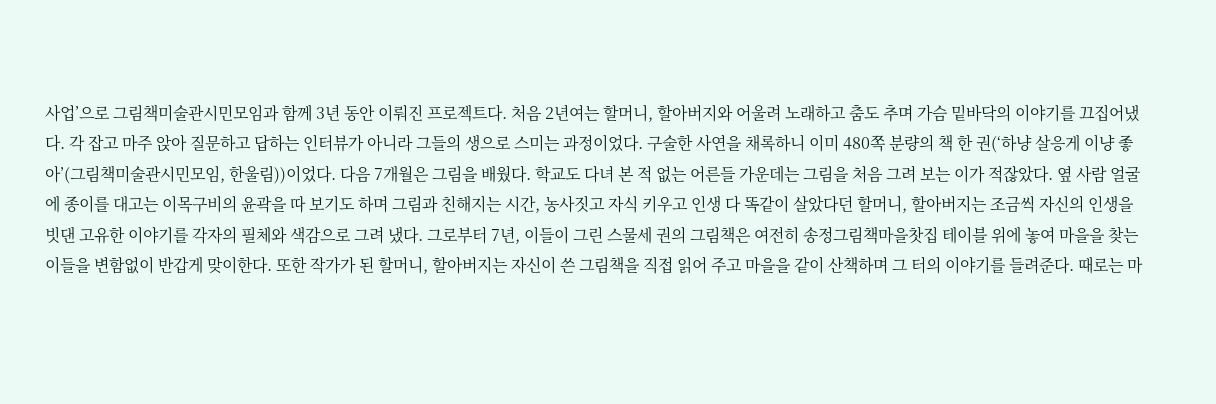사업’으로 그림책미술관시민모임과 함께 3년 동안 이뤄진 프로젝트다. 처음 2년여는 할머니, 할아버지와 어울려 노래하고 춤도 추며 가슴 밑바닥의 이야기를 끄집어냈다. 각 잡고 마주 앉아 질문하고 답하는 인터뷰가 아니라 그들의 생으로 스미는 과정이었다. 구술한 사연을 채록하니 이미 480쪽 분량의 책 한 권(‘하냥 살응게 이냥 좋아’(그림책미술관시민모임, 한울림))이었다. 다음 7개월은 그림을 배웠다. 학교도 다녀 본 적 없는 어른들 가운데는 그림을 처음 그려 보는 이가 적잖았다. 옆 사람 얼굴에 종이를 대고는 이목구비의 윤곽을 따 보기도 하며 그림과 친해지는 시간, 농사짓고 자식 키우고 인생 다 똑같이 살았다던 할머니, 할아버지는 조금씩 자신의 인생을 빗댄 고유한 이야기를 각자의 필체와 색감으로 그려 냈다. 그로부터 7년, 이들이 그린 스물세 권의 그림책은 여전히 송정그림책마을찻집 테이블 위에 놓여 마을을 찾는 이들을 변함없이 반갑게 맞이한다. 또한 작가가 된 할머니, 할아버지는 자신이 쓴 그림책을 직접 읽어 주고 마을을 같이 산책하며 그 터의 이야기를 들려준다. 때로는 마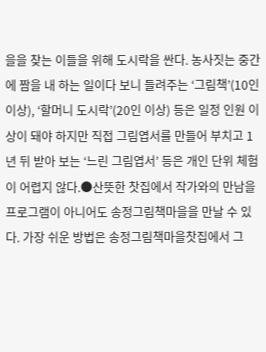을을 찾는 이들을 위해 도시락을 싼다. 농사짓는 중간에 짬을 내 하는 일이다 보니 들려주는 ‘그림책’(10인 이상), ‘할머니 도시락’(20인 이상) 등은 일정 인원 이상이 돼야 하지만 직접 그림엽서를 만들어 부치고 1년 뒤 받아 보는 ‘느린 그림엽서’ 등은 개인 단위 체험이 어렵지 않다.●산뜻한 찻집에서 작가와의 만남을 프로그램이 아니어도 송정그림책마을을 만날 수 있다. 가장 쉬운 방법은 송정그림책마을찻집에서 그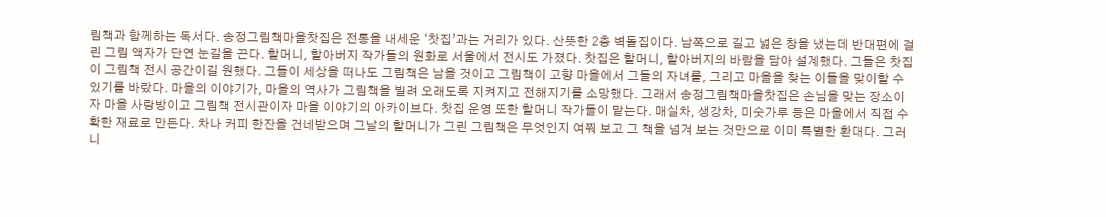림책과 함께하는 독서다. 송정그림책마을찻집은 전통을 내세운 ‘찻집’과는 거리가 있다. 산뜻한 2층 벽돌집이다. 남쪽으로 길고 넓은 창을 냈는데 반대편에 걸린 그림 액자가 단연 눈길을 끈다. 할머니, 할아버지 작가들의 원화로 서울에서 전시도 가졌다. 찻집은 할머니, 할아버지의 바람을 담아 설계했다. 그들은 찻집이 그림책 전시 공간이길 원했다. 그들이 세상을 떠나도 그림책은 남을 것이고 그림책이 고향 마을에서 그들의 자녀를, 그리고 마을을 찾는 이들을 맞이할 수 있기를 바랐다. 마을의 이야기가, 마을의 역사가 그림책을 빌려 오래도록 지켜지고 전해지기를 소망했다. 그래서 송정그림책마을찻집은 손님을 맞는 장소이자 마을 사랑방이고 그림책 전시관이자 마을 이야기의 아카이브다. 찻집 운영 또한 할머니 작가들이 맡는다. 매실차, 생강차, 미숫가루 등은 마을에서 직접 수확한 재료로 만든다. 차나 커피 한잔을 건네받으며 그날의 할머니가 그린 그림책은 무엇인지 여쭤 보고 그 책을 넘겨 보는 것만으로 이미 특별한 환대다. 그러니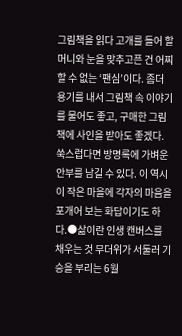그림책을 읽다 고개를 들어 할머니와 눈을 맞추고픈 건 어찌할 수 없는 ‘팬심’이다. 좀더 용기를 내서 그림책 속 이야기를 물어도 좋고, 구매한 그림책에 사인을 받아도 좋겠다. 쑥스럽다면 방명록에 가벼운 안부를 남길 수 있다. 이 역시 이 작은 마을에 각자의 마음을 포개어 보는 화답이기도 하다.●삶이란 인생 캔버스를 채우는 것 무더위가 서둘러 기승을 부리는 6월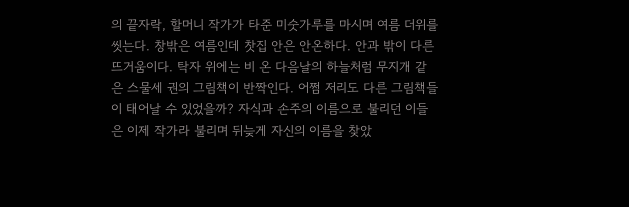의 끝자락, 할머니 작가가 타준 미숫가루를 마시며 여름 더위를 씻는다. 창밖은 여름인데 찻집 안은 안온하다. 안과 밖이 다른 뜨거움이다. 탁자 위에는 비 온 다음날의 하늘처럼 무지개 같은 스물세 권의 그림책이 반짝인다. 어쩜 저리도 다른 그림책들이 태어날 수 있었을까? 자식과 손주의 이름으로 불리던 이들은 이제 작가라 불리며 뒤늦게 자신의 이름을 찾았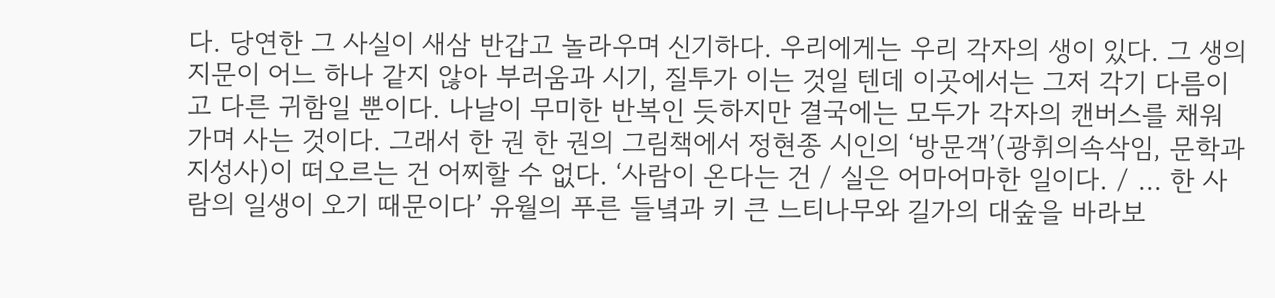다. 당연한 그 사실이 새삼 반갑고 놀라우며 신기하다. 우리에게는 우리 각자의 생이 있다. 그 생의 지문이 어느 하나 같지 않아 부러움과 시기, 질투가 이는 것일 텐데 이곳에서는 그저 각기 다름이고 다른 귀함일 뿐이다. 나날이 무미한 반복인 듯하지만 결국에는 모두가 각자의 캔버스를 채워 가며 사는 것이다. 그래서 한 권 한 권의 그림책에서 정현종 시인의 ‘방문객’(광휘의속삭임, 문학과지성사)이 떠오르는 건 어찌할 수 없다. ‘사람이 온다는 건 / 실은 어마어마한 일이다. / … 한 사람의 일생이 오기 때문이다’ 유월의 푸른 들녘과 키 큰 느티나무와 길가의 대숲을 바라보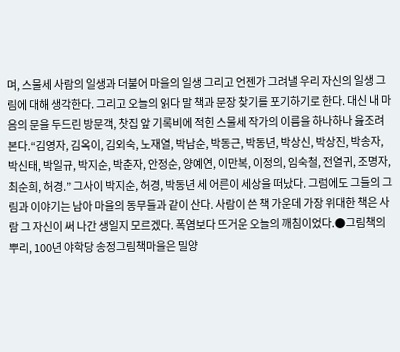며, 스물세 사람의 일생과 더불어 마을의 일생 그리고 언젠가 그려낼 우리 자신의 일생 그림에 대해 생각한다. 그리고 오늘의 읽다 말 책과 문장 찾기를 포기하기로 한다. 대신 내 마음의 문을 두드린 방문객, 찻집 앞 기록비에 적힌 스물세 작가의 이름을 하나하나 읊조려 본다.“김영자, 김옥이, 김외숙, 노재열, 박남순, 박동근, 박동년, 박상신, 박상진, 박송자, 박신태, 박일규, 박지순, 박춘자, 안정순, 양예연, 이만복, 이정의, 임숙철, 전열귀, 조명자, 최순희, 허경.” 그사이 박지순, 허경, 박동년 세 어른이 세상을 떠났다. 그럼에도 그들의 그림과 이야기는 남아 마을의 동무들과 같이 산다. 사람이 쓴 책 가운데 가장 위대한 책은 사람 그 자신이 써 나간 생일지 모르겠다. 폭염보다 뜨거운 오늘의 깨침이었다.●그림책의 뿌리, 100년 야학당 송정그림책마을은 밀양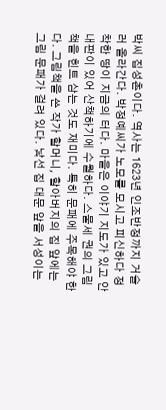박씨 집성촌이다. 역사는 1623년 인조반정까지 거슬러 올라간다. 박정예씨가 노모를 모시고 피신하다 정착한 땅이 지금의 터다. 마을은 이야기 지도가 있고 안내판이 있어 산책하기에 수월하다. 스물세 권의 그림책을 힌트 삼는 것도 재미다. 특히 문패에 주목해야 한다. 그림책을 쓴 작가 할머니, 할아버지의 집 앞에는 그림 문패가 걸려 있다. 낯선 집 대문 앞을 서성이는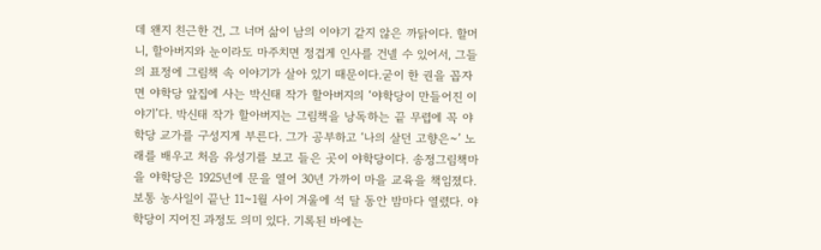데 왠지 친근한 건, 그 너머 삶이 남의 이야기 같지 않은 까닭이다. 할머니, 할아버지와 눈이라도 마주치면 정겹게 인사를 건넬 수 있어서, 그들의 표정에 그림책 속 이야기가 살아 있기 때문이다.굳이 한 권을 꼽자면 야학당 앞집에 사는 박신태 작가 할아버지의 ‘야학당이 만들어진 이야기’다. 박신태 작가 할아버지는 그림책을 낭독하는 끝 무렵에 꼭 야학당 교가를 구성지게 부른다. 그가 공부하고 ‘나의 살던 고향은~’ 노래를 배우고 처음 유성기를 보고 들은 곳이 야학당이다. 송정그림책마을 야학당은 1925년에 문을 열어 30년 가까이 마을 교육을 책임졌다. 보통 농사일이 끝난 11~1월 사이 겨울에 석 달 동안 밤마다 열렸다. 야학당이 지어진 과정도 의미 있다. 기록된 바에는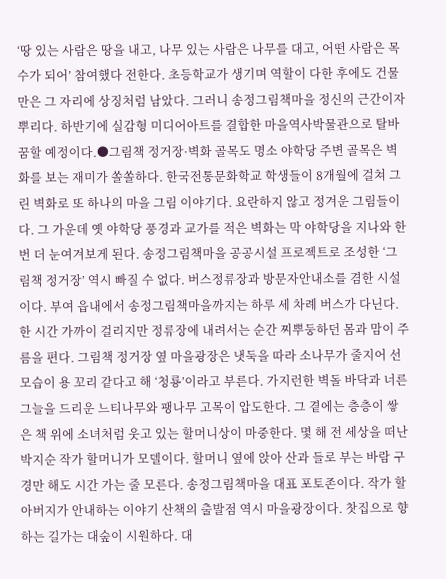‘땅 있는 사람은 땅을 내고, 나무 있는 사람은 나무를 대고, 어떤 사람은 목수가 되어’ 참여했다 전한다. 초등학교가 생기며 역할이 다한 후에도 건물만은 그 자리에 상징처럼 남았다. 그러니 송정그림책마을 정신의 근간이자 뿌리다. 하반기에 실감형 미디어아트를 결합한 마을역사박물관으로 탈바꿈할 예정이다.●그림책 정거장·벽화 골목도 명소 야학당 주변 골목은 벽화를 보는 재미가 쏠쏠하다. 한국전통문화학교 학생들이 8개월에 걸쳐 그린 벽화로 또 하나의 마을 그림 이야기다. 요란하지 않고 정겨운 그림들이다. 그 가운데 옛 야학당 풍경과 교가를 적은 벽화는 막 야학당을 지나와 한번 더 눈여겨보게 된다. 송정그림책마을 공공시설 프로젝트로 조성한 ‘그림책 정거장’ 역시 빠질 수 없다. 버스정류장과 방문자안내소를 겸한 시설이다. 부여 읍내에서 송정그림책마을까지는 하루 세 차례 버스가 다닌다. 한 시간 가까이 걸리지만 정류장에 내려서는 순간 찌뿌둥하던 몸과 맘이 주름을 편다. 그림책 정거장 옆 마을광장은 냇둑을 따라 소나무가 줄지어 선 모습이 용 꼬리 같다고 해 ‘청룡’이라고 부른다. 가지런한 벽돌 바닥과 너른 그늘을 드리운 느티나무와 팽나무 고목이 압도한다. 그 곁에는 층층이 쌓은 책 위에 소녀처럼 웃고 있는 할머니상이 마중한다. 몇 해 전 세상을 떠난 박지순 작가 할머니가 모델이다. 할머니 옆에 앉아 산과 들로 부는 바람 구경만 해도 시간 가는 줄 모른다. 송정그림책마을 대표 포토존이다. 작가 할아버지가 안내하는 이야기 산책의 출발점 역시 마을광장이다. 찻집으로 향하는 길가는 대숲이 시원하다. 대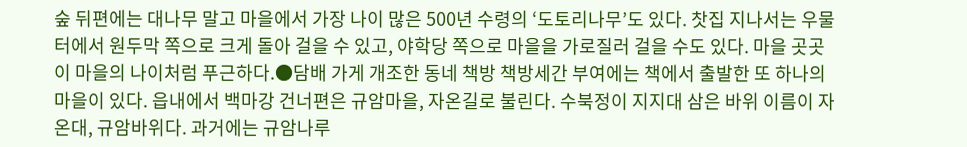숲 뒤편에는 대나무 말고 마을에서 가장 나이 많은 500년 수령의 ‘도토리나무’도 있다. 찻집 지나서는 우물터에서 원두막 쪽으로 크게 돌아 걸을 수 있고, 야학당 쪽으로 마을을 가로질러 걸을 수도 있다. 마을 곳곳이 마을의 나이처럼 푸근하다.●담배 가게 개조한 동네 책방 책방세간 부여에는 책에서 출발한 또 하나의 마을이 있다. 읍내에서 백마강 건너편은 규암마을, 자온길로 불린다. 수북정이 지지대 삼은 바위 이름이 자온대, 규암바위다. 과거에는 규암나루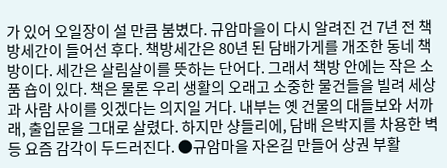가 있어 오일장이 설 만큼 붐볐다. 규암마을이 다시 알려진 건 7년 전 책방세간이 들어선 후다. 책방세간은 80년 된 담배가게를 개조한 동네 책방이다. 세간은 살림살이를 뜻하는 단어다. 그래서 책방 안에는 작은 소품 숍이 있다. 책은 물론 우리 생활의 오래고 소중한 물건들을 빌려 세상과 사람 사이를 잇겠다는 의지일 거다. 내부는 옛 건물의 대들보와 서까래, 출입문을 그대로 살렸다. 하지만 샹들리에, 담배 은박지를 차용한 벽 등 요즘 감각이 두드러진다. ●규암마을 자온길 만들어 상권 부활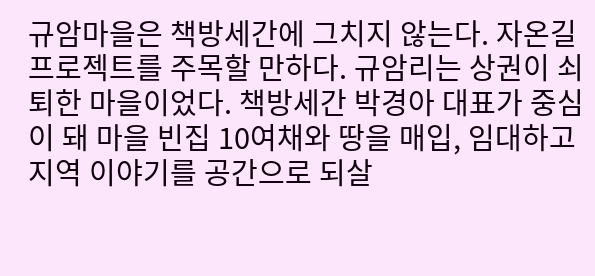규암마을은 책방세간에 그치지 않는다. 자온길 프로젝트를 주목할 만하다. 규암리는 상권이 쇠퇴한 마을이었다. 책방세간 박경아 대표가 중심이 돼 마을 빈집 10여채와 땅을 매입, 임대하고 지역 이야기를 공간으로 되살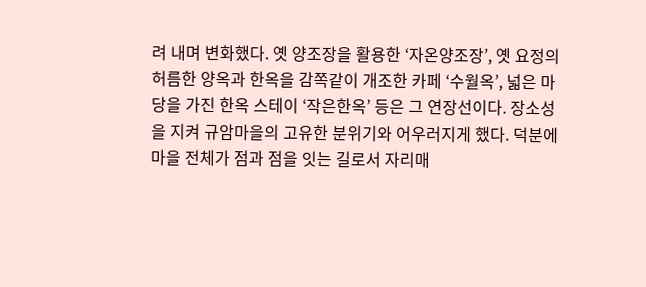려 내며 변화했다. 옛 양조장을 활용한 ‘자온양조장’, 옛 요정의 허름한 양옥과 한옥을 감쪽같이 개조한 카페 ‘수월옥’, 넓은 마당을 가진 한옥 스테이 ‘작은한옥’ 등은 그 연장선이다. 장소성을 지켜 규암마을의 고유한 분위기와 어우러지게 했다. 덕분에 마을 전체가 점과 점을 잇는 길로서 자리매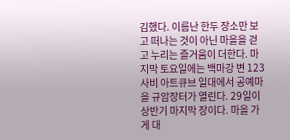김했다. 이름난 한두 장소만 보고 떠나는 것이 아닌 마을을 걷고 누리는 즐거움이 더한다. 마지막 토요일에는 백마강 변 123사비 아트큐브 일대에서 공예마을 규암장터가 열린다. 29일이 상반기 마지막 장이다. 마을 가게 대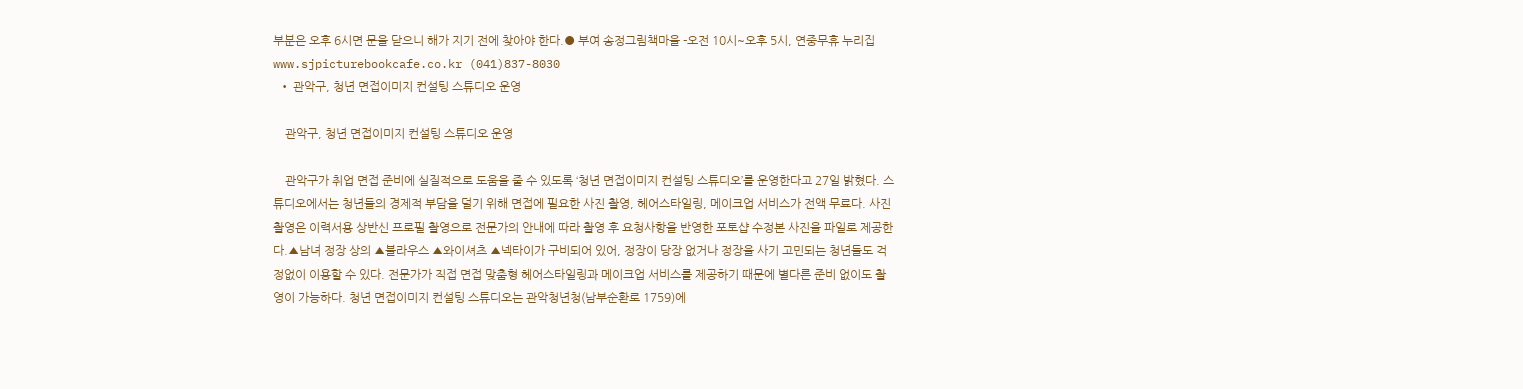부분은 오후 6시면 문을 닫으니 해가 지기 전에 찾아야 한다.● 부여 송정그림책마을 -오전 10시~오후 5시, 연중무휴 누리집 www.sjpicturebookcafe.co.kr (041)837-8030
  • 관악구, 청년 면접이미지 컨설팅 스튜디오 운영

    관악구, 청년 면접이미지 컨설팅 스튜디오 운영

    관악구가 취업 면접 준비에 실질적으로 도움을 줄 수 있도록 ‘청년 면접이미지 컨설팅 스튜디오’를 운영한다고 27일 밝혔다. 스튜디오에서는 청년들의 경제적 부담을 덜기 위해 면접에 필요한 사진 촬영, 헤어스타일링, 메이크업 서비스가 전액 무료다. 사진 촬영은 이력서용 상반신 프로필 촬영으로 전문가의 안내에 따라 촬영 후 요청사항을 반영한 포토샵 수정본 사진을 파일로 제공한다.▲남녀 정장 상의 ▲블라우스 ▲와이셔츠 ▲넥타이가 구비되어 있어, 정장이 당장 없거나 정장을 사기 고민되는 청년들도 걱정없이 이용할 수 있다. 전문가가 직접 면접 맞춤형 헤어스타일링과 메이크업 서비스를 제공하기 때문에 별다른 준비 없이도 촬영이 가능하다. 청년 면접이미지 컨설팅 스튜디오는 관악청년청(남부순환로 1759)에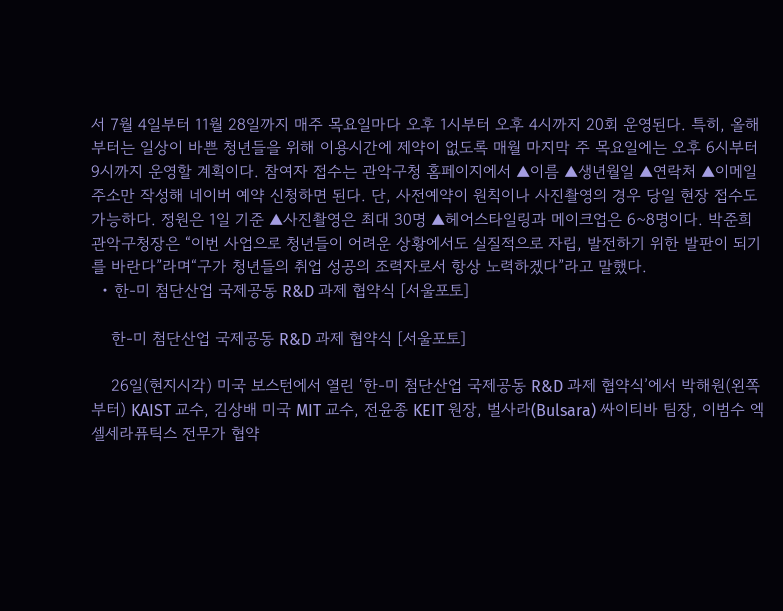서 7월 4일부터 11월 28일까지 매주 목요일마다 오후 1시부터 오후 4시까지 20회 운영된다. 특히, 올해부터는 일상이 바쁜 청년들을 위해 이용시간에 제약이 없도록 매월 마지막 주 목요일에는 오후 6시부터 9시까지 운영할 계획이다. 참여자 접수는 관악구청 홈페이지에서 ▲이름 ▲생년월일 ▲연락처 ▲이메일 주소만 작성해 네이버 예약 신청하면 된다. 단, 사전예약이 원칙이나 사진촬영의 경우 당일 현장 접수도 가능하다. 정원은 1일 기준 ▲사진촬영은 최대 30명 ▲헤어스타일링과 메이크업은 6~8명이다. 박준희 관악구청장은 “이번 사업으로 청년들이 어려운 상황에서도 실질적으로 자립, 발전하기 위한 발판이 되기를 바란다”라며“구가 청년들의 취업 성공의 조력자로서 항상 노력하겠다”라고 말했다.
  • 한-미 첨단산업 국제공동 R&D 과제 협약식 [서울포토]

    한-미 첨단산업 국제공동 R&D 과제 협약식 [서울포토]

    26일(현지시각) 미국 보스턴에서 열린 ‘한-미 첨단산업 국제공동 R&D 과제 협약식’에서 박해원(왼쪽부터) KAIST 교수, 김상배 미국 MIT 교수, 전윤종 KEIT 원장, 벌사라(Bulsara) 싸이티바 팀장, 이범수 엑셀세라퓨틱스 전무가 협약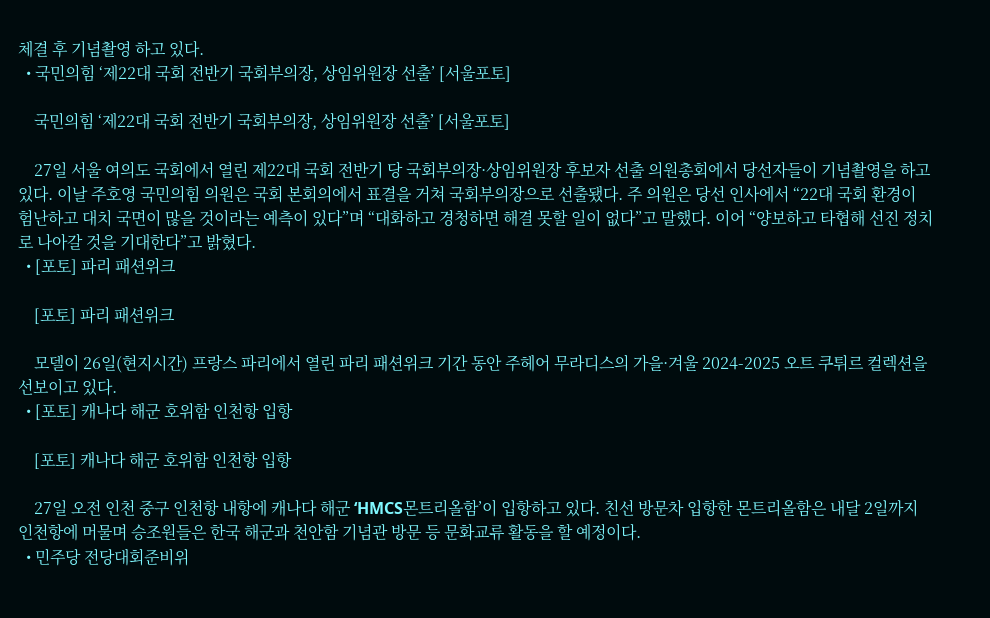체결 후 기념촬영 하고 있다.
  • 국민의힘 ‘제22대 국회 전반기 국회부의장, 상임위원장 선출’ [서울포토]

    국민의힘 ‘제22대 국회 전반기 국회부의장, 상임위원장 선출’ [서울포토]

    27일 서울 여의도 국회에서 열린 제22대 국회 전반기 당 국회부의장·상임위원장 후보자 선출 의원총회에서 당선자들이 기념촬영을 하고 있다. 이날 주호영 국민의힘 의원은 국회 본회의에서 표결을 거쳐 국회부의장으로 선출됐다. 주 의원은 당선 인사에서 “22대 국회 환경이 험난하고 대치 국면이 많을 것이라는 예측이 있다”며 “대화하고 경청하면 해결 못할 일이 없다”고 말했다. 이어 “양보하고 타협해 선진 정치로 나아갈 것을 기대한다”고 밝혔다.
  • [포토] 파리 패션위크

    [포토] 파리 패션위크

    모델이 26일(현지시간) 프랑스 파리에서 열린 파리 패션위크 기간 동안 주헤어 무라디스의 가을·겨울 2024-2025 오트 쿠튀르 컬렉션을 선보이고 있다.
  • [포토] 캐나다 해군 호위함 인천항 입항

    [포토] 캐나다 해군 호위함 인천항 입항

    27일 오전 인천 중구 인천항 내항에 캐나다 해군 ‘HMCS몬트리올함’이 입항하고 있다. 친선 방문차 입항한 몬트리올함은 내달 2일까지 인천항에 머물며 승조원들은 한국 해군과 천안함 기념관 방문 등 문화교류 활동을 할 예정이다.
  • 민주당 전당대회준비위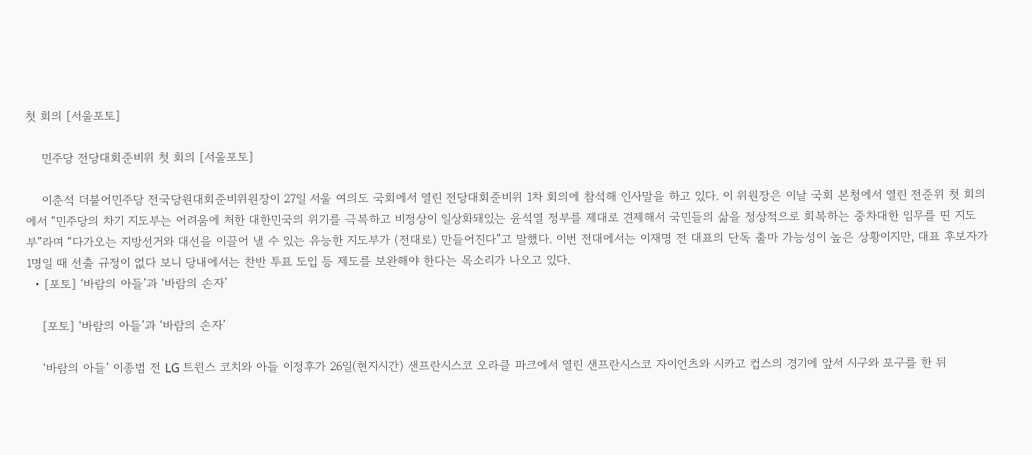첫 회의 [서울포토]

    민주당 전당대회준비위 첫 회의 [서울포토]

    이춘석 더불어민주당 전국당원대회준비위원장이 27일 서울 여의도 국회에서 열린 전당대회준비위 1차 회의에 참석해 인사말을 하고 있다. 이 위원장은 이날 국회 본청에서 열린 전준위 첫 회의에서 “민주당의 차기 지도부는 어려움에 처한 대한민국의 위기를 극복하고 비정상이 일상화돼있는 윤석열 정부를 제대로 견제해서 국민들의 삶을 정상적으로 회복하는 중차대한 임무를 띤 지도부”라며 “다가오는 지방선거와 대선을 이끌어 낼 수 있는 유능한 지도부가 (전대로) 만들어진다”고 말했다. 이번 전대에서는 이재명 전 대표의 단독 출마 가능성이 높은 상황이지만, 대표 후보자가 1명일 때 선출 규정이 없다 보니 당내에서는 찬반 투표 도입 등 제도를 보완해야 한다는 목소리가 나오고 있다.
  • [포토] ‘바람의 아들’과 ‘바람의 손자’

    [포토] ‘바람의 아들’과 ‘바람의 손자’

    ‘바람의 아들’ 이종범 전 LG 트윈스 코치와 아들 이정후가 26일(현지시간) 샌프란시스코 오라클 파크에서 열린 샌프란시스코 자이언츠와 시카고 컵스의 경기에 앞서 시구와 포구를 한 뒤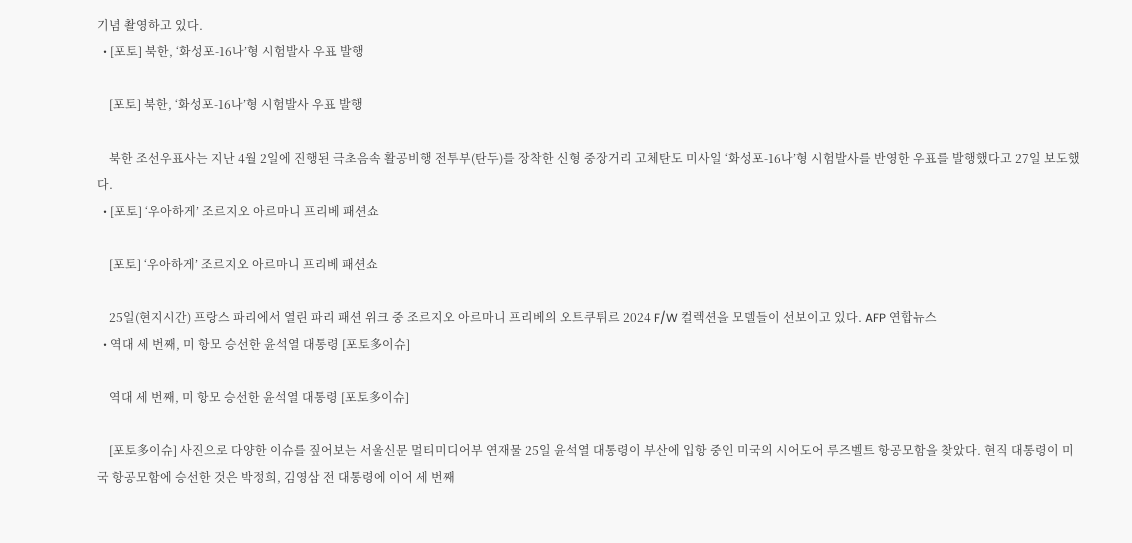기념 촬영하고 있다.
  • [포토] 북한, ‘화성포-16나’형 시험발사 우표 발행

    [포토] 북한, ‘화성포-16나’형 시험발사 우표 발행

    북한 조선우표사는 지난 4월 2일에 진행된 극초음속 활공비행 전투부(탄두)를 장착한 신형 중장거리 고체탄도 미사일 ‘화성포-16나’형 시험발사를 반영한 우표를 발행했다고 27일 보도했다.
  • [포토] ‘우아하게’ 조르지오 아르마니 프리베 패션쇼

    [포토] ‘우아하게’ 조르지오 아르마니 프리베 패션쇼

    25일(현지시간) 프랑스 파리에서 열린 파리 패션 위크 중 조르지오 아르마니 프리베의 오트쿠튀르 2024 F/W 컬렉션을 모델들이 선보이고 있다. AFP 연합뉴스
  • 역대 세 번째, 미 항모 승선한 윤석열 대통령 [포토多이슈]

    역대 세 번째, 미 항모 승선한 윤석열 대통령 [포토多이슈]

    [포토多이슈] 사진으로 다양한 이슈를 짚어보는 서울신문 멀티미디어부 연재물 25일 윤석열 대통령이 부산에 입항 중인 미국의 시어도어 루즈벨트 항공모함을 찾았다. 현직 대통령이 미국 항공모함에 승선한 것은 박정희, 김영삼 전 대통령에 이어 세 번째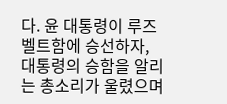다. 윤 대통령이 루즈벨트함에 승선하자, 대통령의 승함을 알리는 총소리가 울렸으며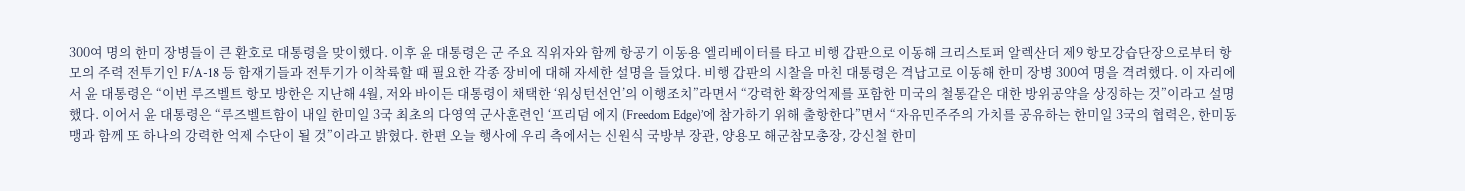300여 명의 한미 장병들이 큰 환호로 대통령을 맞이했다. 이후 윤 대통령은 군 주요 직위자와 함께 항공기 이동용 엘리베이터를 타고 비행 갑판으로 이동해 크리스토퍼 알렉산더 제9 항모강습단장으로부터 항모의 주력 전투기인 F/A-18 등 함재기들과 전투기가 이착륙할 때 필요한 각종 장비에 대해 자세한 설명을 들었다. 비행 갑판의 시찰을 마친 대통령은 격납고로 이동해 한미 장병 300여 명을 격려했다. 이 자리에서 윤 대통령은 “이번 루즈벨트 항모 방한은 지난해 4월, 저와 바이든 대통령이 채택한 ‘워싱턴선언’의 이행조치”라면서 “강력한 확장억제를 포함한 미국의 철통같은 대한 방위공약을 상징하는 것”이라고 설명했다. 이어서 윤 대통령은 “루즈벨트함이 내일 한미일 3국 최초의 다영역 군사훈련인 ‘프리덤 에지 (Freedom Edge)’에 참가하기 위해 출항한다”면서 “자유민주주의 가치를 공유하는 한미일 3국의 협력은, 한미동맹과 함께 또 하나의 강력한 억제 수단이 될 것”이라고 밝혔다. 한편 오늘 행사에 우리 측에서는 신원식 국방부 장관, 양용모 해군참모총장, 강신철 한미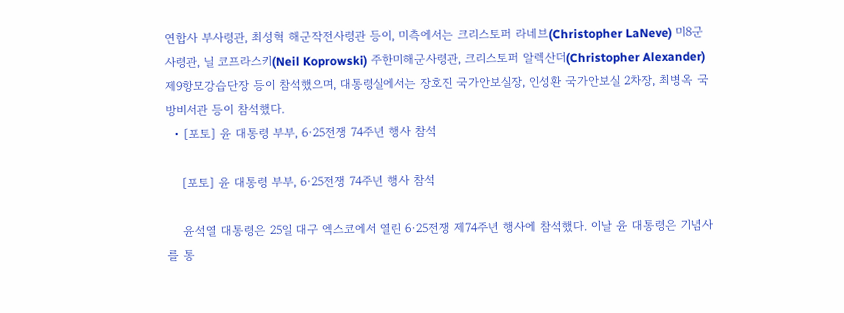연합사 부사령관, 최성혁 해군작전사령관 등이, 미측에서는 크리스토퍼 라네브(Christopher LaNeve) 미8군사령관, 닐 코프라스키(Neil Koprowski) 주한미해군사령관, 크리스토퍼 알렉산더(Christopher Alexander) 제9항모강습단장 등이 참석했으며, 대통령실에서는 장호진 국가안보실장, 인성환 국가안보실 2차장, 최병옥 국방비서관 등이 참석했다.
  • [포토] 윤 대통령 부부, 6·25전쟁 74주년 행사 참석

    [포토] 윤 대통령 부부, 6·25전쟁 74주년 행사 참석

    윤석열 대통령은 25일 대구 엑스코에서 열린 6·25전쟁 제74주년 행사에 참석했다. 이날 윤 대통령은 기념사를 통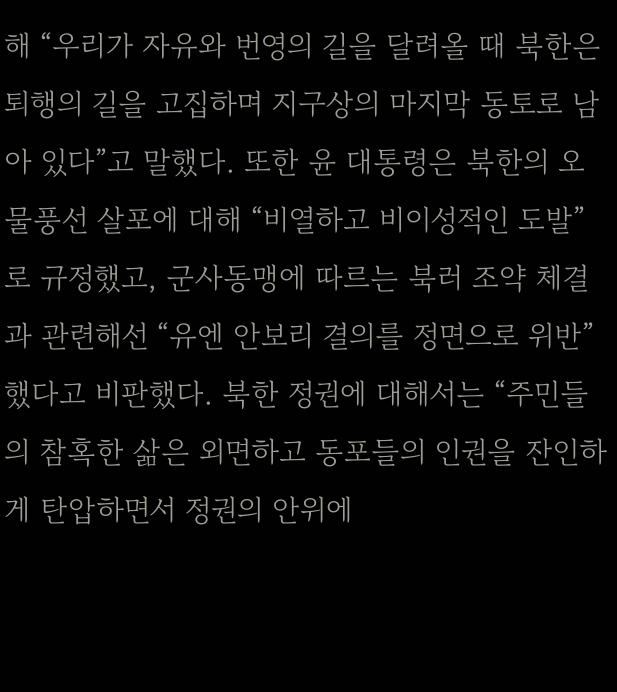해 “우리가 자유와 번영의 길을 달려올 때 북한은 퇴행의 길을 고집하며 지구상의 마지막 동토로 남아 있다”고 말했다. 또한 윤 대통령은 북한의 오물풍선 살포에 대해 “비열하고 비이성적인 도발”로 규정했고, 군사동맹에 따르는 북러 조약 체결과 관련해선 “유엔 안보리 결의를 정면으로 위반”했다고 비판했다. 북한 정권에 대해서는 “주민들의 참혹한 삶은 외면하고 동포들의 인권을 잔인하게 탄압하면서 정권의 안위에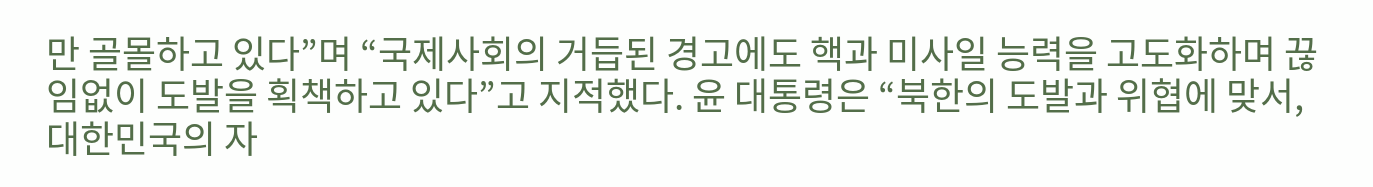만 골몰하고 있다”며 “국제사회의 거듭된 경고에도 핵과 미사일 능력을 고도화하며 끊임없이 도발을 획책하고 있다”고 지적했다. 윤 대통령은 “북한의 도발과 위협에 맞서, 대한민국의 자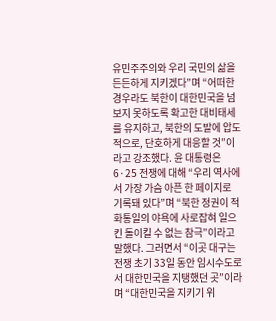유민주주의와 우리 국민의 삶을 든든하게 지키겠다”며 “어떠한 경우라도 북한이 대한민국을 넘보지 못하도록 확고한 대비태세를 유지하고, 북한의 도발에 압도적으로, 단호하게 대응할 것”이라고 강조했다. 윤 대통령은 6·25 전쟁에 대해 “우리 역사에서 가장 가슴 아픈 한 페이지로 기록돼 있다”며 “북한 정권이 적화통일의 야욕에 사로잡혀 일으킨 돌이킬 수 없는 참극”이라고 말했다. 그러면서 “이곳 대구는 전쟁 초기 33일 동안 임시수도로서 대한민국을 지탱했던 곳”이라며 “대한민국을 지키기 위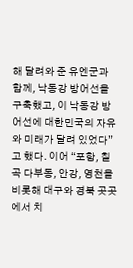해 달려와 준 유엔군과 함께, 낙동강 방어선을 구축했고, 이 낙동강 방어선에 대한민국의 자유와 미래가 달려 있었다”고 했다. 이어 “포항, 칠곡 다부동, 안강, 영천을 비롯해 대구와 경북 곳곳에서 치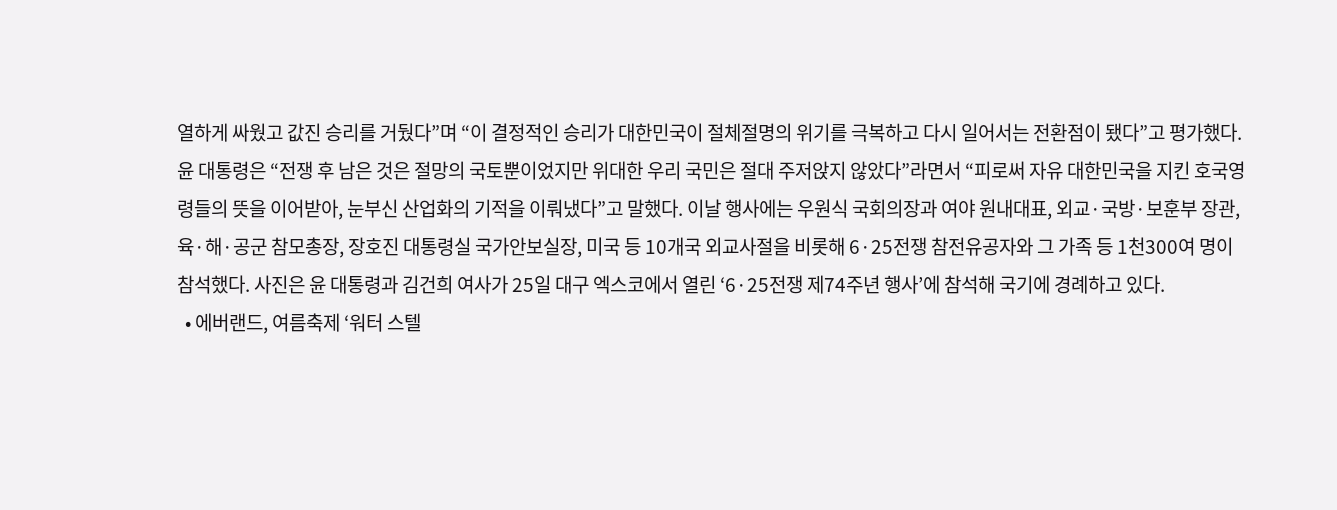열하게 싸웠고 값진 승리를 거뒀다”며 “이 결정적인 승리가 대한민국이 절체절명의 위기를 극복하고 다시 일어서는 전환점이 됐다”고 평가했다. 윤 대통령은 “전쟁 후 남은 것은 절망의 국토뿐이었지만 위대한 우리 국민은 절대 주저앉지 않았다”라면서 “피로써 자유 대한민국을 지킨 호국영령들의 뜻을 이어받아, 눈부신 산업화의 기적을 이뤄냈다”고 말했다. 이날 행사에는 우원식 국회의장과 여야 원내대표, 외교·국방·보훈부 장관, 육·해·공군 참모총장, 장호진 대통령실 국가안보실장, 미국 등 10개국 외교사절을 비롯해 6·25전쟁 참전유공자와 그 가족 등 1천300여 명이 참석했다. 사진은 윤 대통령과 김건희 여사가 25일 대구 엑스코에서 열린 ‘6·25전쟁 제74주년 행사’에 참석해 국기에 경례하고 있다.
  • 에버랜드, 여름축제 ‘워터 스텔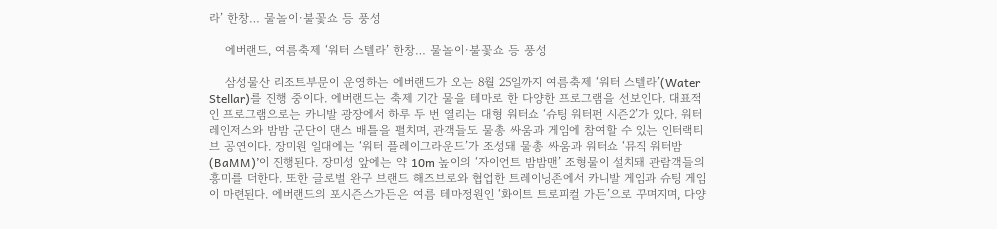라’ 한창… 물놀이·불꽃쇼 등 풍성

    에버랜드, 여름축제 ‘워터 스텔라’ 한창… 물놀이·불꽃쇼 등 풍성

    삼성물산 리조트부문이 운영하는 에버랜드가 오는 8월 25일까지 여름축제 ‘워터 스텔라’(Water Stellar)를 진행 중이다. 에버랜드는 축제 기간 물을 테마로 한 다양한 프로그램을 선보인다. 대표적인 프로그램으로는 카니발 광장에서 하루 두 번 열리는 대형 워터쇼 ‘슈팅 워터펀 시즌2’가 있다. 워터 레인저스와 밤밤 군단이 댄스 배틀을 펼치며, 관객들도 물총 싸움과 게임에 참여할 수 있는 인터랙티브 공연이다. 장미원 일대에는 ‘워터 플레이그라운드’가 조성돼 물총 싸움과 워터쇼 ‘뮤직 워터밤(BaMM)’이 진행된다. 장미성 앞에는 약 10m 높이의 ‘자이언트 밤밤맨’ 조형물이 설치돼 관람객들의 흥미를 더한다. 또한 글로벌 완구 브랜드 해즈브로와 협업한 트레이닝존에서 카니발 게임과 슈팅 게임이 마련된다. 에버랜드의 포시즌스가든은 여름 테마정원인 ‘화이트 트로피컬 가든’으로 꾸며지며, 다양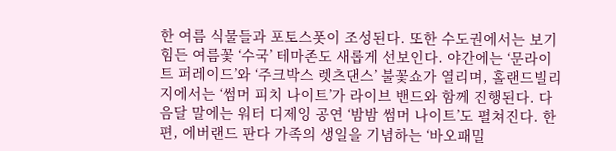한 여름 식물들과 포토스폿이 조성된다. 또한 수도권에서는 보기 힘든 여름꽃 ‘수국’ 테마존도 새롭게 선보인다. 야간에는 ‘문라이트 퍼레이드’와 ‘주크박스 렛츠댄스’ 불꽃쇼가 열리며, 홀랜드빌리지에서는 ‘썸머 피치 나이트’가 라이브 밴드와 함께 진행된다. 다음달 말에는 워터 디제잉 공연 ‘밤밤 썸머 나이트’도 펼쳐진다. 한편, 에버랜드 판다 가족의 생일을 기념하는 ‘바오패밀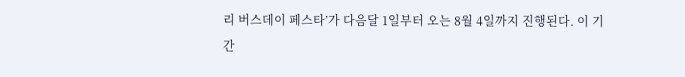리 버스데이 페스타’가 다음달 1일부터 오는 8월 4일까지 진행된다. 이 기간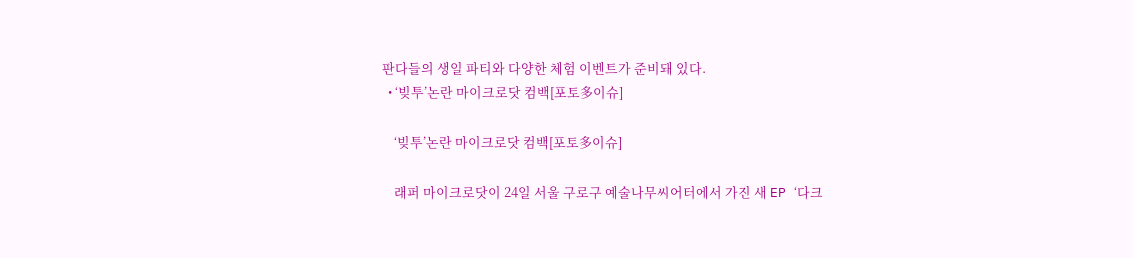판다들의 생일 파티와 다양한 체험 이벤트가 준비돼 있다.
  • ‘빚투’논란 마이크로닷 컴백[포토多이슈]

    ‘빚투’논란 마이크로닷 컴백[포토多이슈]

    래퍼 마이크로닷이 24일 서울 구로구 예술나무씨어터에서 가진 새 EP ‘다크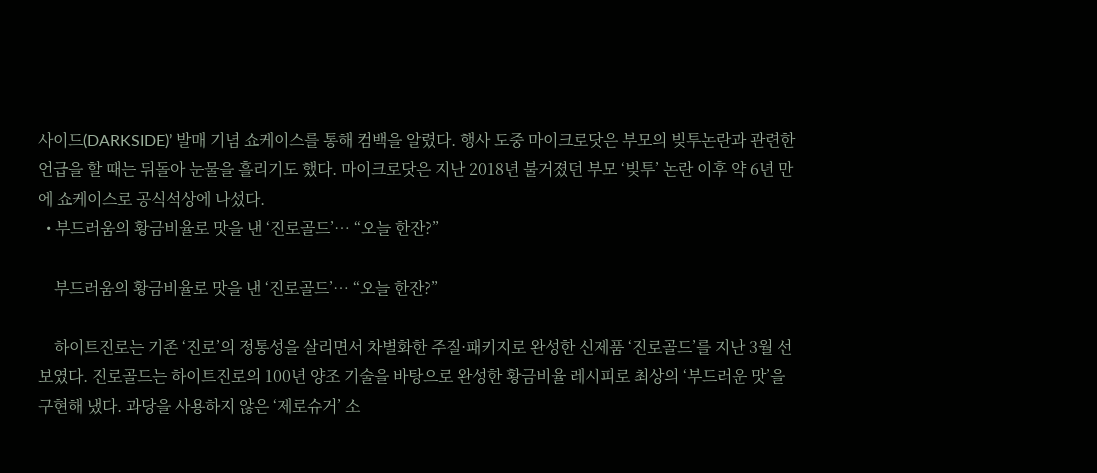사이드(DARKSIDE)’ 발매 기념 쇼케이스를 통해 컴백을 알렸다. 행사 도중 마이크로닷은 부모의 빚투논란과 관련한 언급을 할 때는 뒤돌아 눈물을 흘리기도 했다. 마이크로닷은 지난 2018년 불거졌던 부모 ‘빚투’ 논란 이후 약 6년 만에 쇼케이스로 공식석상에 나섰다.
  • 부드러움의 황금비율로 맛을 낸 ‘진로골드’… “오늘 한잔?”

    부드러움의 황금비율로 맛을 낸 ‘진로골드’… “오늘 한잔?”

    하이트진로는 기존 ‘진로’의 정통성을 살리면서 차별화한 주질·패키지로 완성한 신제품 ‘진로골드’를 지난 3월 선보였다. 진로골드는 하이트진로의 100년 양조 기술을 바탕으로 완성한 황금비율 레시피로 최상의 ‘부드러운 맛’을 구현해 냈다. 과당을 사용하지 않은 ‘제로슈거’ 소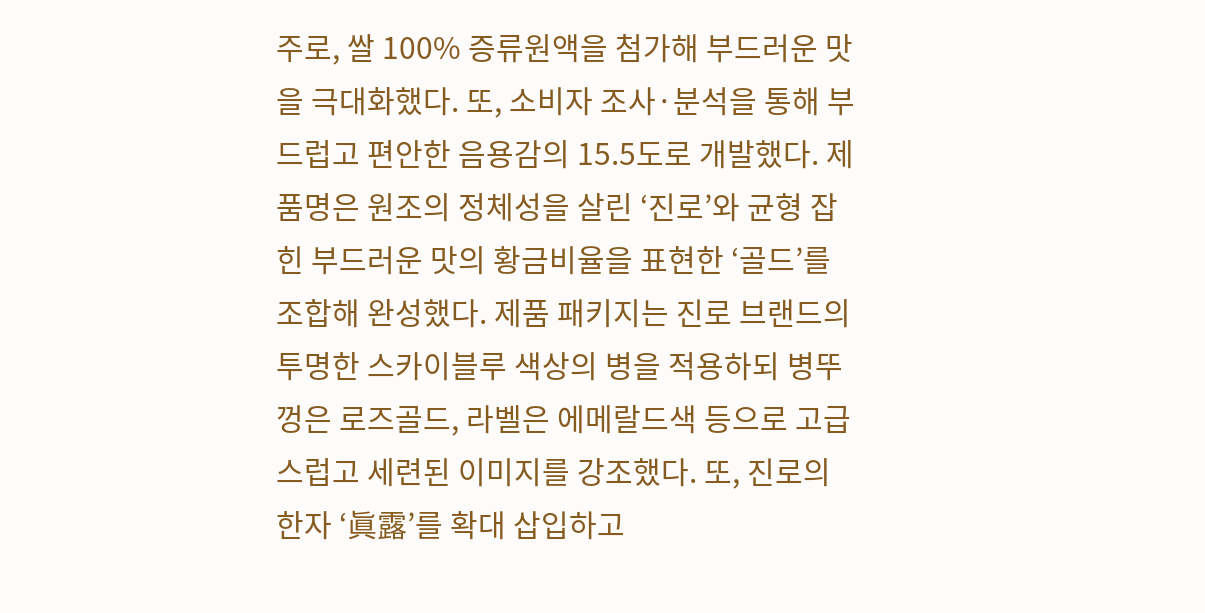주로, 쌀 100% 증류원액을 첨가해 부드러운 맛을 극대화했다. 또, 소비자 조사·분석을 통해 부드럽고 편안한 음용감의 15.5도로 개발했다. 제품명은 원조의 정체성을 살린 ‘진로’와 균형 잡힌 부드러운 맛의 황금비율을 표현한 ‘골드’를 조합해 완성했다. 제품 패키지는 진로 브랜드의 투명한 스카이블루 색상의 병을 적용하되 병뚜껑은 로즈골드, 라벨은 에메랄드색 등으로 고급스럽고 세련된 이미지를 강조했다. 또, 진로의 한자 ‘眞露’를 확대 삽입하고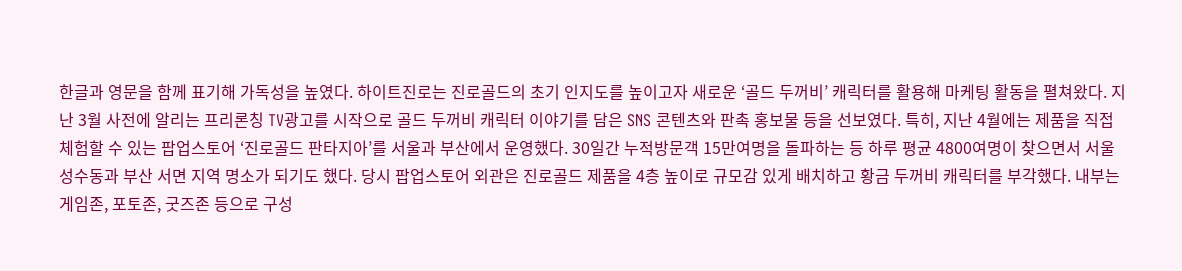한글과 영문을 함께 표기해 가독성을 높였다. 하이트진로는 진로골드의 초기 인지도를 높이고자 새로운 ‘골드 두꺼비’ 캐릭터를 활용해 마케팅 활동을 펼쳐왔다. 지난 3월 사전에 알리는 프리론칭 TV광고를 시작으로 골드 두꺼비 캐릭터 이야기를 담은 SNS 콘텐츠와 판촉 홍보물 등을 선보였다. 특히, 지난 4월에는 제품을 직접 체험할 수 있는 팝업스토어 ‘진로골드 판타지아’를 서울과 부산에서 운영했다. 30일간 누적방문객 15만여명을 돌파하는 등 하루 평균 4800여명이 찾으면서 서울 성수동과 부산 서면 지역 명소가 되기도 했다. 당시 팝업스토어 외관은 진로골드 제품을 4층 높이로 규모감 있게 배치하고 황금 두꺼비 캐릭터를 부각했다. 내부는 게임존, 포토존, 굿즈존 등으로 구성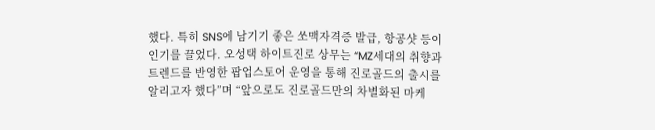했다. 특히 SNS에 남기기 좋은 쏘맥자격증 발급, 항공샷 등이 인기를 끌었다. 오성택 하이트진로 상무는 “MZ세대의 취향과 트렌드를 반영한 팝업스토어 운영을 통해 진로골드의 출시를 알리고자 했다”며 “앞으로도 진로골드만의 차별화된 마케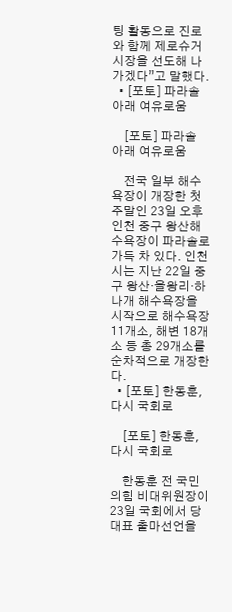팅 활동으로 진로와 함께 제로슈거 시장을 선도해 나가겠다”고 말했다.
  • [포토] 파라솔 아래 여유로움

    [포토] 파라솔 아래 여유로움

    전국 일부 해수욕장이 개장한 첫 주말인 23일 오후 인천 중구 왕산해수욕장이 파라솔로 가득 차 있다. 인천시는 지난 22일 중구 왕산·을왕리·하나개 해수욕장을 시작으로 해수욕장 11개소, 해변 18개소 등 총 29개소를 순차적으로 개장한다.
  • [포토] 한동훈, 다시 국회로

    [포토] 한동훈, 다시 국회로

    한동훈 전 국민의힘 비대위원장이 23일 국회에서 당 대표 출마선언을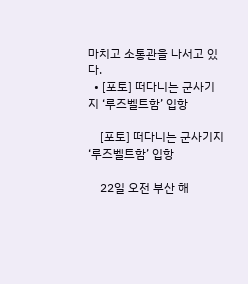마치고 소통관을 나서고 있다.
  • [포토] 떠다니는 군사기지 ‘루즈벨트함’ 입항

    [포토] 떠다니는 군사기지 ‘루즈벨트함’ 입항

    22일 오전 부산 해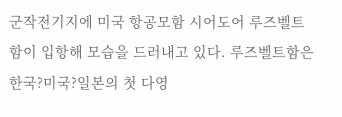군작전기지에 미국 항공모함 시어도어 루즈벨트함이 입항해 모습을 드러내고 있다. 루즈벨트함은 한국?미국?일본의 첫 다영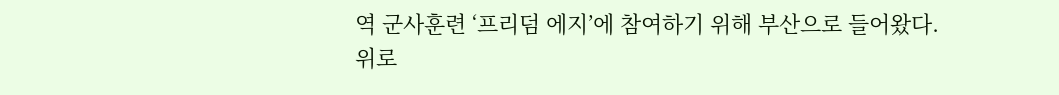역 군사훈련 ‘프리덤 에지’에 참여하기 위해 부산으로 들어왔다.
위로